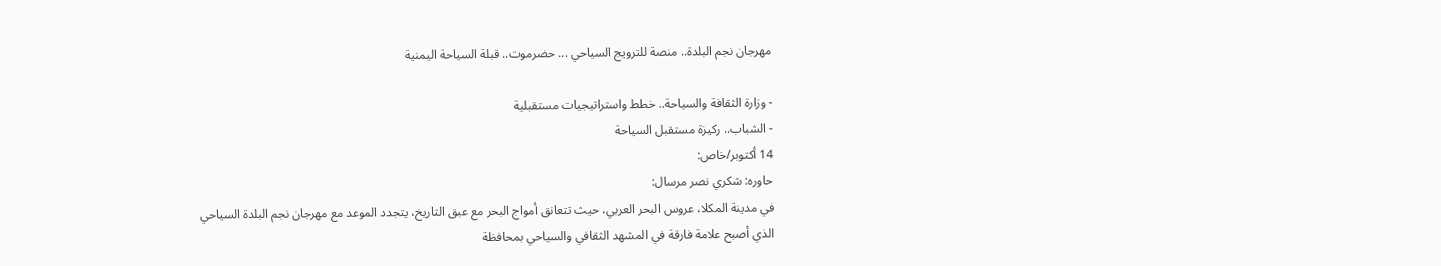مهرجان نجم البلدة.. منصة للترويج السياحي ... حضرموت.. قبلة السياحة اليمنية

- وزارة الثقافة والسياحة.. خطط واستراتيجيات مستقبلية
- الشباب.. ركيزة مستقبل السياحة
14 أكتوبر/خاص:
حاوره: شكري نصر مرسال:
في مدينة المكلا، عروس البحر العربي، حيث تتعانق أمواج البحر مع عبق التاريخ، يتجدد الموعد مع مهرجان نجم البلدة السياحي الذي أصبح علامة فارقة في المشهد الثقافي والسياحي بمحافظة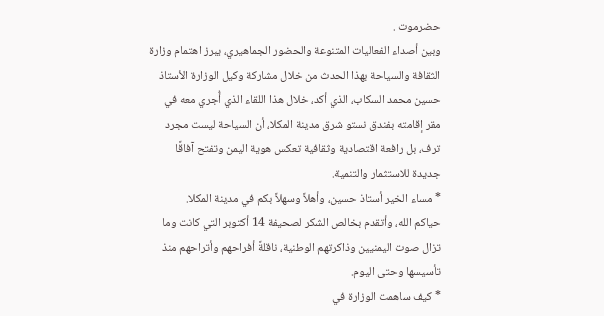حضرموت .
وبين أصداء الفعاليات المتنوعة والحضور الجماهيري، يبرز اهتمام وزارة الثقافة والسياحة بهذا الحدث من خلال مشاركة وكيل الوزارة الأستاذ حسين محمد السكاب، الذي أكد، خلال هذا اللقاء الذي أُجري معه في مقر إقامته بفندق نستو شرق مدينة المكلا، أن السياحة ليست مجرد ترف، بل رافعة اقتصادية وثقافية تعكس هوية اليمن وتفتح آفاقًا جديدة للاستثمار والتنمية.
* مساء الخير أستاذ حسين، وأهلاً وسهلاً بكم في مدينة المكلا.
حياكم الله، وأتقدم بخالص الشكر لصحيفة 14 أكتوبر التي كانت وما تزال صوت اليمنيين وذاكرتهم الوطنية، ناقلةً أفراحهم وأتراحهم منذ تأسيسها وحتى اليوم.
* كيف ساهمت الوزارة في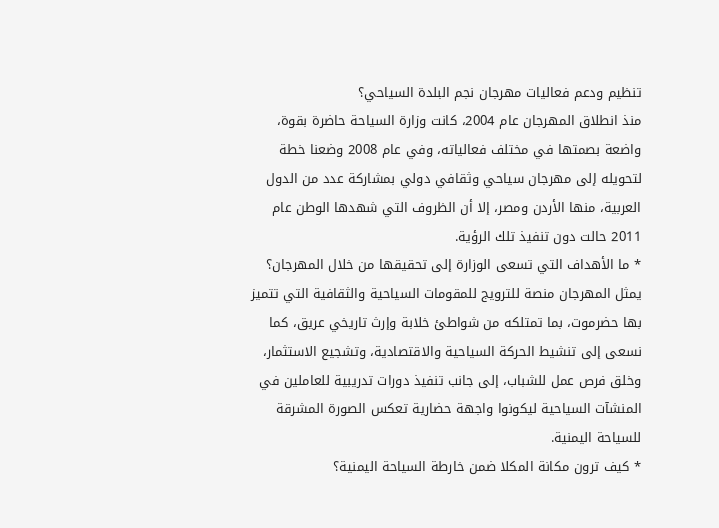تنظيم ودعم فعاليات مهرجان نجم البلدة السياحي؟
منذ انطلاق المهرجان عام 2004، كانت وزارة السياحة حاضرة بقوة، واضعة بصمتها في مختلف فعالياته، وفي عام 2008 وضعنا خطة لتحويله إلى مهرجان سياحي وثقافي دولي بمشاركة عدد من الدول العربية، منها الأردن ومصر، إلا أن الظروف التي شهدها الوطن عام 2011 حالت دون تنفيذ تلك الرؤية.
* ما الأهداف التي تسعى الوزارة إلى تحقيقها من خلال المهرجان؟
يمثل المهرجان منصة للترويج للمقومات السياحية والثقافية التي تتميز بها حضرموت، بما تمتلكه من شواطئ خلابة وإرث تاريخي عريق، كما نسعى إلى تنشيط الحركة السياحية والاقتصادية، وتشجيع الاستثمار، وخلق فرص عمل للشباب، إلى جانب تنفيذ دورات تدريبية للعاملين في المنشآت السياحية ليكونوا واجهة حضارية تعكس الصورة المشرقة للسياحة اليمنية.
* كيف ترون مكانة المكلا ضمن خارطة السياحة اليمنية؟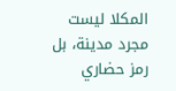المكلا ليست مجرد مدينة، بل رمز حضاري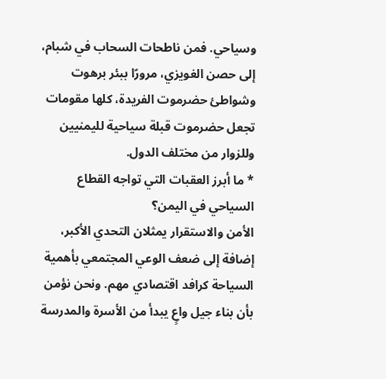وسياحي. فمن ناطحات السحاب في شبام، إلى حصن الغويزي، مرورًا ببئر برهوت وشواطئ حضرموت الفريدة، كلها مقومات تجعل حضرموت قبلة سياحية لليمنيين وللزوار من مختلف الدول.
* ما أبرز العقبات التي تواجه القطاع السياحي في اليمن؟
الأمن والاستقرار يمثلان التحدي الأكبر، إضافة إلى ضعف الوعي المجتمعي بأهمية السياحة كرافد اقتصادي مهم. ونحن نؤمن بأن بناء جيل واعٍ يبدأ من الأسرة والمدرسة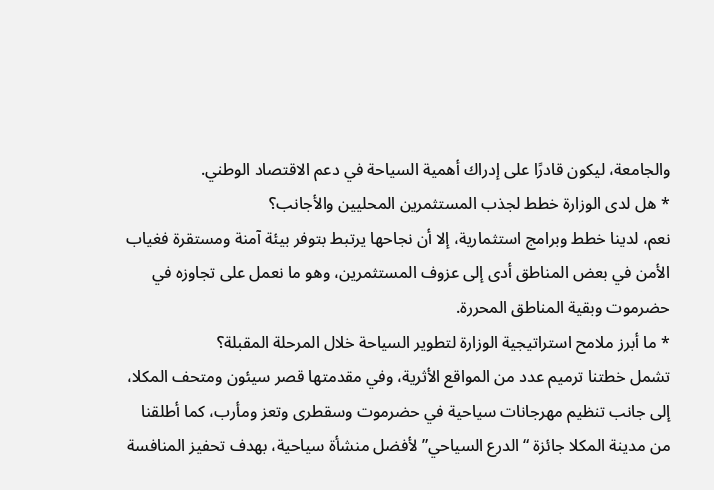والجامعة، ليكون قادرًا على إدراك أهمية السياحة في دعم الاقتصاد الوطني.
* هل لدى الوزارة خطط لجذب المستثمرين المحليين والأجانب؟
نعم، لدينا خطط وبرامج استثمارية، إلا أن نجاحها يرتبط بتوفر بيئة آمنة ومستقرة فغياب الأمن في بعض المناطق أدى إلى عزوف المستثمرين، وهو ما نعمل على تجاوزه في حضرموت وبقية المناطق المحررة.
* ما أبرز ملامح استراتيجية الوزارة لتطوير السياحة خلال المرحلة المقبلة؟
تشمل خطتنا ترميم عدد من المواقع الأثرية، وفي مقدمتها قصر سيئون ومتحف المكلا، إلى جانب تنظيم مهرجانات سياحية في حضرموت وسقطرى وتعز ومأرب، كما أطلقنا من مدينة المكلا جائزة “الدرع السياحي” لأفضل منشأة سياحية، بهدف تحفيز المنافسة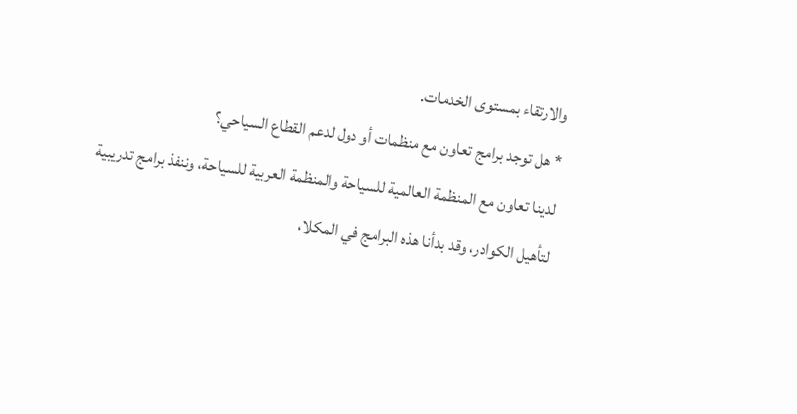والارتقاء بمستوى الخدمات.
* هل توجد برامج تعاون مع منظمات أو دول لدعم القطاع السياحي؟
لدينا تعاون مع المنظمة العالمية للسياحة والمنظمة العربية للسياحة، وننفذ برامج تدريبية لتأهيل الكوادر، وقد بدأنا هذه البرامج في المكلا،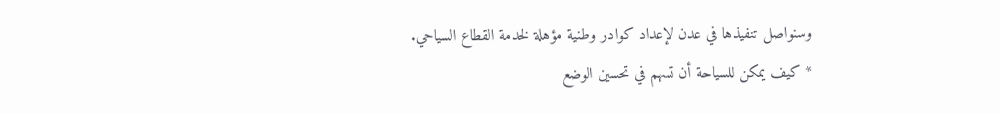وسنواصل تنفيذها في عدن لإعداد كوادر وطنية مؤهلة لخدمة القطاع السياحي.
* كيف يمكن للسياحة أن تسهم في تحسين الوضع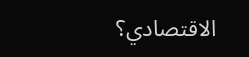الاقتصادي؟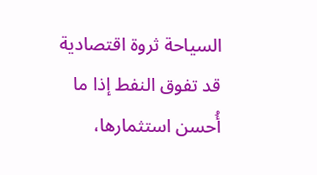السياحة ثروة اقتصادية قد تفوق النفط إذا ما أُحسن استثمارها،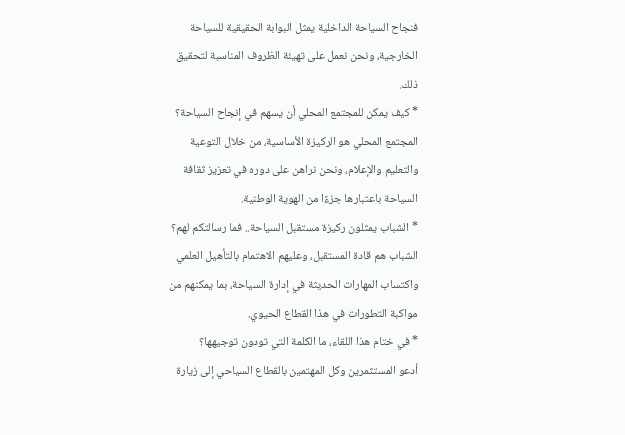فنجاح السياحة الداخلية يمثل البوابة الحقيقية للسياحة الخارجية، ونحن نعمل على تهيئة الظروف المناسبة لتحقيق ذلك.
* كيف يمكن للمجتمع المحلي أن يسهم في إنجاح السياحة؟
المجتمع المحلي هو الركيزة الأساسية، من خلال التوعية والتعليم والإعلام، ونحن نراهن على دوره في تعزيز ثقافة السياحة باعتبارها جزءًا من الهوية الوطنية.
* الشباب يمثلون ركيزة مستقبل السياحة.. فما رسالتكم لهم؟
الشباب هم قادة المستقبل، وعليهم الاهتمام بالتأهيل العلمي واكتساب المهارات الحديثة في إدارة السياحة، بما يمكنهم من مواكبة التطورات في هذا القطاع الحيوي.
* في ختام هذا اللقاء، ما الكلمة التي تودون توجيهها؟
أدعو المستثمرين وكل المهتمين بالقطاع السياحي إلى زيارة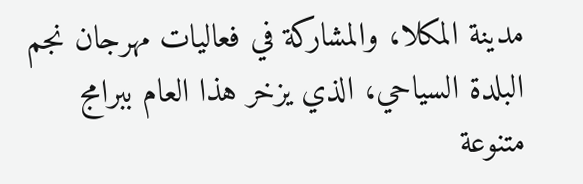مدينة المكلا، والمشاركة في فعاليات مهرجان نجم البلدة السياحي، الذي يزخر هذا العام ببرامج متنوعة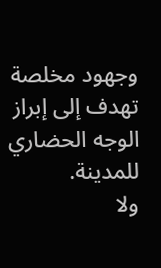وجهود مخلصة تهدف إلى إبراز الوجه الحضاري للمدينة.
ولا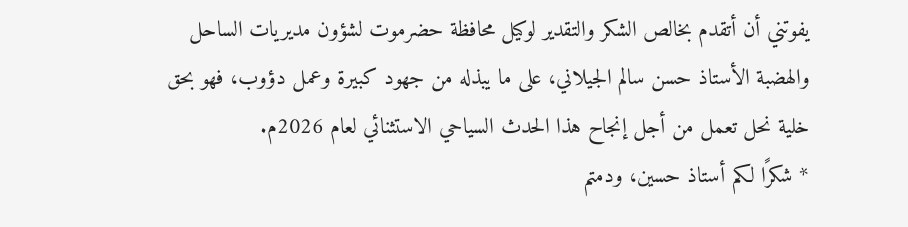يفوتني أن أتقدم بخالص الشكر والتقدير لوكيل محافظة حضرموت لشؤون مديريات الساحل والهضبة الأستاذ حسن سالم الجيلاني، على ما يبذله من جهود كبيرة وعمل دؤوب، فهو بحق خلية نحل تعمل من أجل إنجاح هذا الحدث السياحي الاستثنائي لعام 2026م.
* شكرًا لكم أستاذ حسين، ودمتم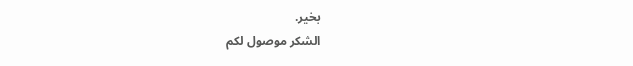بخير.
الشكر موصول لكم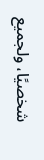شخصيًا، ولجميع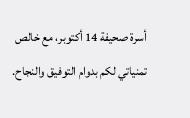أسرة صحيفة 14 أكتوبر، مع خالص تمنياتي لكم بدوام التوفيق والنجاح.